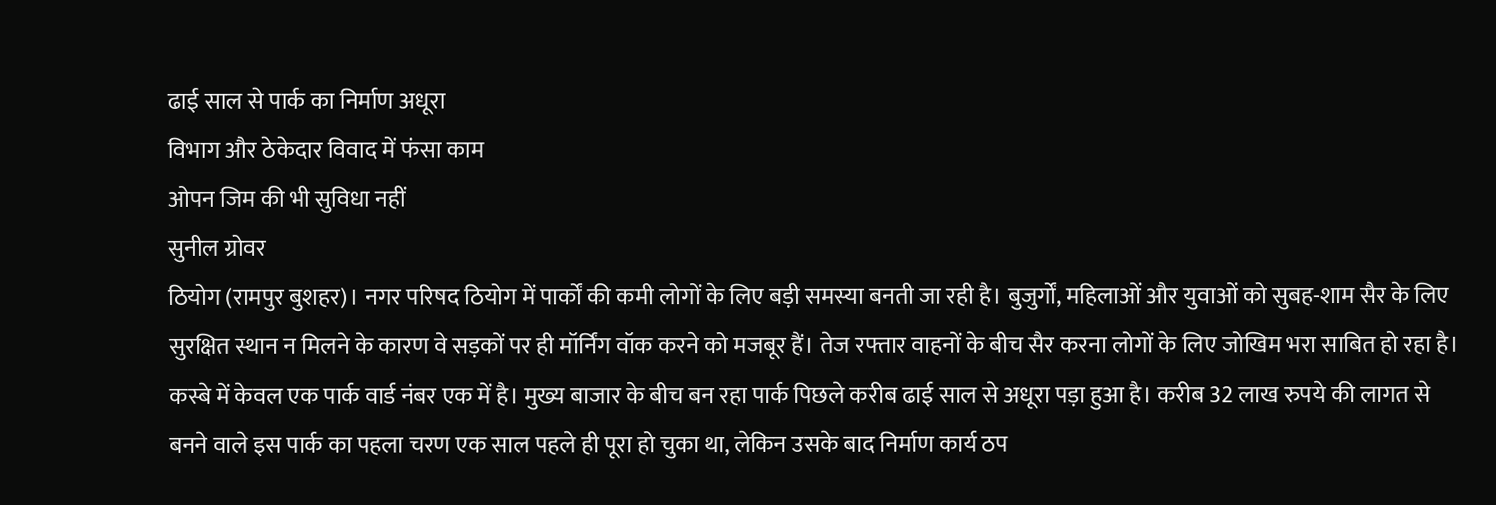ढाई साल से पार्क का निर्माण अधूरा
विभाग और ठेकेदार विवाद में फंसा काम
ओपन जिम की भी सुविधा नहीं
सुनील ग्रोवर
ठियोग (रामपुर बुशहर)। नगर परिषद ठियोग में पार्कों की कमी लोगों के लिए बड़ी समस्या बनती जा रही है। बुजुर्गों, महिलाओं और युवाओं को सुबह-शाम सैर के लिए सुरक्षित स्थान न मिलने के कारण वे सड़कों पर ही मॉर्निंग वॉक करने को मजबूर हैं। तेज रफ्तार वाहनों के बीच सैर करना लोगों के लिए जोखिम भरा साबित हो रहा है।
कस्बे में केवल एक पार्क वार्ड नंबर एक में है। मुख्य बाजार के बीच बन रहा पार्क पिछले करीब ढाई साल से अधूरा पड़ा हुआ है। करीब 32 लाख रुपये की लागत से बनने वाले इस पार्क का पहला चरण एक साल पहले ही पूरा हो चुका था, लेकिन उसके बाद निर्माण कार्य ठप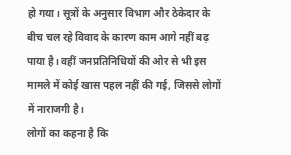हो गया। सूत्रों के अनुसार विभाग और ठेकेदार के बीच चल रहे विवाद के कारण काम आगे नहीं बढ़ पाया है। वहीं जनप्रतिनिधियों की ओर से भी इस मामले में कोई खास पहल नहीं की गई, जिससे लोगों में नाराजगी है।
लोगों का कहना है कि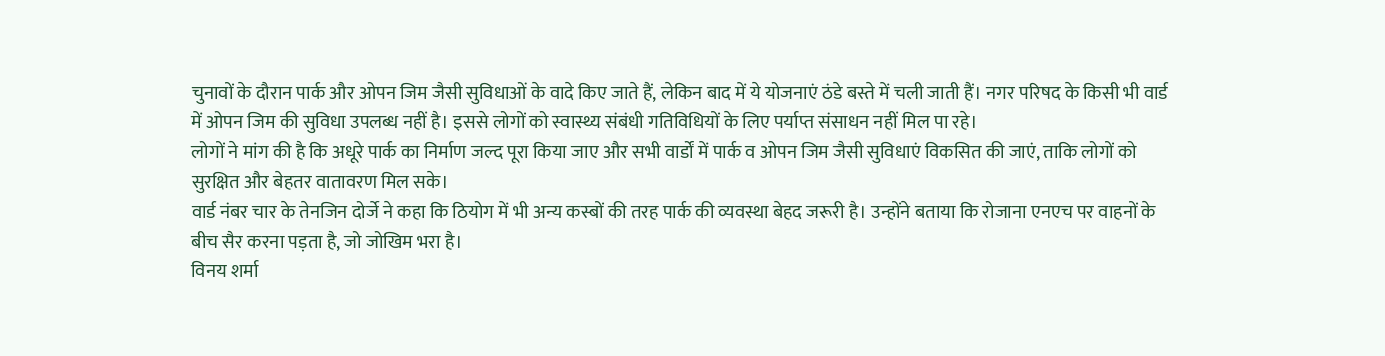चुनावों के दौरान पार्क और ओपन जिम जैसी सुविधाओं के वादे किए जाते हैं, लेकिन बाद में ये योजनाएं ठंडे बस्ते में चली जाती हैं। नगर परिषद के किसी भी वार्ड में ओपन जिम की सुविधा उपलब्ध नहीं है। इससे लोगों को स्वास्थ्य संबंधी गतिविधियों के लिए पर्याप्त संसाधन नहीं मिल पा रहे।
लोगों ने मांग की है कि अधूरे पार्क का निर्माण जल्द पूरा किया जाए और सभी वार्डों में पार्क व ओपन जिम जैसी सुविधाएं विकसित की जाएं, ताकि लोगों को सुरक्षित और बेहतर वातावरण मिल सके।
वार्ड नंबर चार के तेनजिन दोर्जे ने कहा कि ठियोग में भी अन्य कस्बों की तरह पार्क की व्यवस्था बेहद जरूरी है। उन्होंने बताया कि रोजाना एनएच पर वाहनों के बीच सैर करना पड़ता है, जो जोखिम भरा है।
विनय शर्मा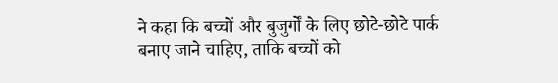ने कहा कि बच्चों और बुजुर्गों के लिए छोटे-छोटे पार्क बनाए जाने चाहिए, ताकि बच्चों को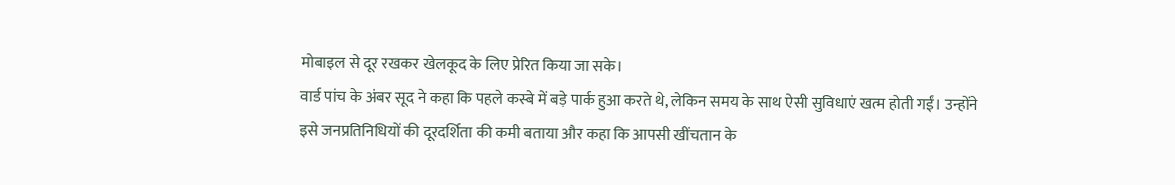मोबाइल से दूर रखकर खेलकूद के लिए प्रेरित किया जा सके।
वार्ड पांच के अंबर सूद ने कहा कि पहले कस्बे में बड़े पार्क हुआ करते थे, लेकिन समय के साथ ऐसी सुविधाएं खत्म होती गईं। उन्होंने इसे जनप्रतिनिधियों की दूरदर्शिता की कमी बताया और कहा कि आपसी खींचतान के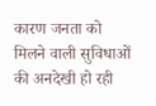कारण जनता को मिलने वाली सुविधाओं की अनदेखी हो रही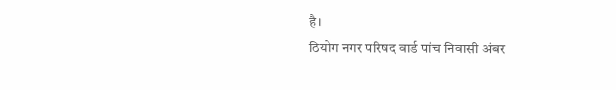है।
ठियोग नगर परिषद वार्ड पांच निवासी अंबर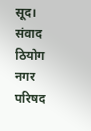सूद। संवाद
ठियोग नगर परिषद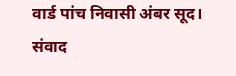वार्ड पांच निवासी अंबर सूद। संवाद